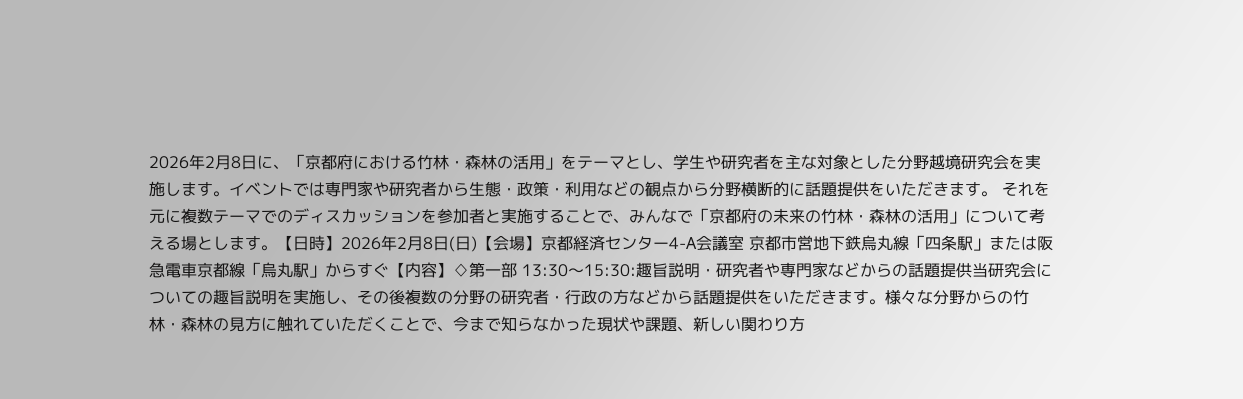2026年2月8日に、「京都府における竹林・森林の活用」をテーマとし、学生や研究者を主な対象とした分野越境研究会を実施します。イベントでは専門家や研究者から生態・政策・利用などの観点から分野横断的に話題提供をいただきます。 それを元に複数テーマでのディスカッションを参加者と実施することで、みんなで「京都府の未来の竹林・森林の活用」について考える場とします。【日時】2026年2月8日(日)【会場】京都経済センター4-A会議室 京都市営地下鉄烏丸線「四条駅」または阪急電車京都線「烏丸駅」からすぐ【内容】♢第一部 13:30〜15:30:趣旨説明・研究者や専門家などからの話題提供当研究会についての趣旨説明を実施し、その後複数の分野の研究者・行政の方などから話題提供をいただきます。様々な分野からの竹林・森林の見方に触れていただくことで、今まで知らなかった現状や課題、新しい関わり方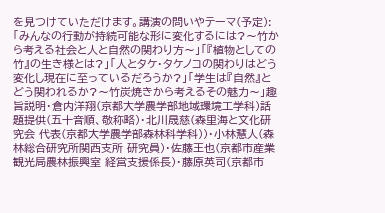を見つけていただけます。講演の問いやテーマ(予定):「みんなの行動が持続可能な形に変化するには?〜竹から考える社会と人と自然の関わり方〜」「『植物としての竹』の生き様とは?」「人とタケ・タケノコの関わりはどう変化し現在に至っているだろうか?」「学生は『自然』とどう関われるか?〜竹炭焼きから考えるその魅力〜」趣旨説明・倉内洋翔(京都大学農学部地域環境工学科)話題提供(五十音順、敬称略)・北川晟慈(森里海と文化研究会 代表(京都大学農学部森林科学科))・小林慧人(森林総合研究所関西支所 研究員)・佐藤王也(京都市産業観光局農林振興室 経営支援係長)・藤原英司(京都市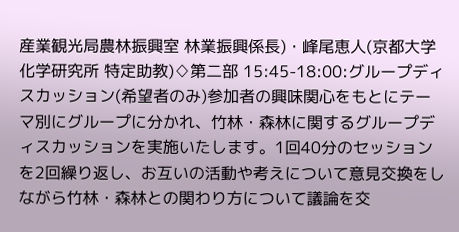産業観光局農林振興室 林業振興係長)・峰尾恵人(京都大学化学研究所 特定助教)♢第二部 15:45-18:00:グループディスカッション(希望者のみ)参加者の興味関心をもとにテーマ別にグループに分かれ、竹林・森林に関するグループディスカッションを実施いたします。1回40分のセッションを2回繰り返し、お互いの活動や考えについて意見交換をしながら竹林・森林との関わり方について議論を交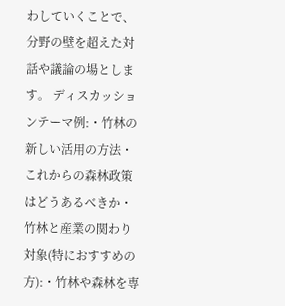わしていくことで、分野の壁を超えた対話や議論の場とします。 ディスカッションテーマ例:・竹林の新しい活用の方法・これからの森林政策はどうあるべきか・竹林と産業の関わり対象(特におすすめの方):・竹林や森林を専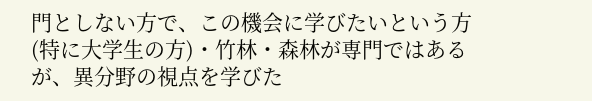門としない方で、この機会に学びたいという方(特に大学生の方)・竹林・森林が専門ではあるが、異分野の視点を学びた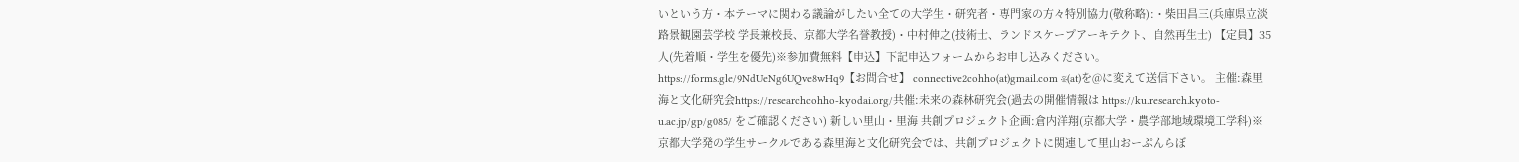いという方・本テーマに関わる議論がしたい全ての大学生・研究者・専門家の方々特別協力(敬称略):・柴田昌三(兵庫県立淡路景観園芸学校 学長兼校長、京都大学名誉教授)・中村伸之(技術士、ランドスケープアーキテクト、自然再生士) 【定員】35人(先着順・学生を優先)※参加費無料【申込】下記申込フォームからお申し込みください。 https://forms.gle/9NdUeNg6UQve8wHq9【お問合せ】 connective2cohho(at)gmail.com ※(at)を@に変えて送信下さい。 主催:森里海と文化研究会https://researchcohho-kyodai.org/共催:未来の森林研究会(過去の開催情報は https://ku.research.kyoto-u.ac.jp/gp/g085/ をご確認ください) 新しい里山・里海 共創プロジェクト企画:倉内洋翔(京都大学・農学部地域環境工学科)※京都大学発の学生サークルである森里海と文化研究会では、共創プロジェクトに関連して里山おーぷんらぼ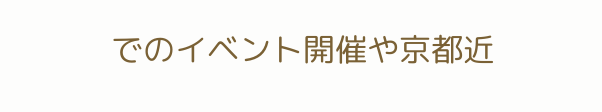でのイベント開催や京都近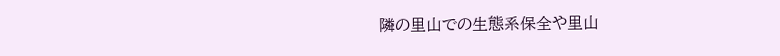隣の里山での生態系保全や里山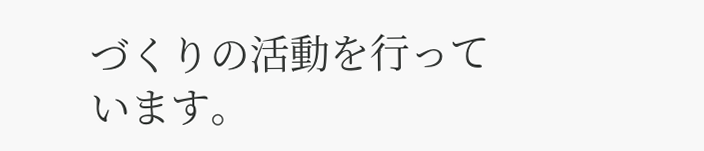づくりの活動を行っています。